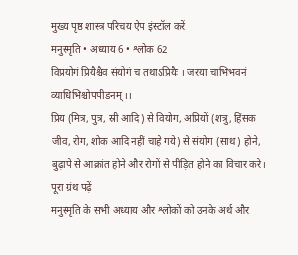मुख्य पृष्ठ शास्त्र परिचय ऐप इंस्टॉल करें
मनुस्मृति • अध्याय 6 • श्लोक 62
विप्रयोगं प्रियैश्चैव संयोगं च तथाऽप्रियैः । जरया चाभिभवनं व्याधिभिश्चोपपीडनम्‌ ।।
प्रिय (मित्र, पुत्र, स्री आदि) से वियोग, अप्रियों (शत्रु, हिंसक जीव, रोग, शोक आदि नहीं चाहे गये) से संयोग (साथ) होने, बुढ़ापे से आक्रांत होने और रोगों से पीड़ित होने का विचार करे।
पूरा ग्रंथ पढ़ें
मनुस्मृति के सभी अध्याय और श्लोकों को उनके अर्थ और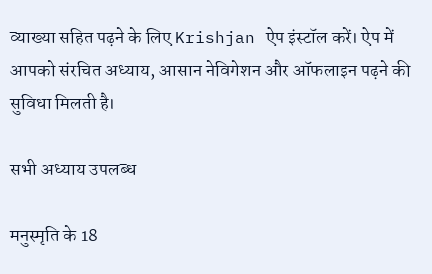व्याख्या सहित पढ़ने के लिए Krishjan ऐप इंस्टॉल करें। ऐप में आपको संरचित अध्याय, आसान नेविगेशन और ऑफलाइन पढ़ने की सुविधा मिलती है।

सभी अध्याय उपलब्ध

मनुस्मृति के 18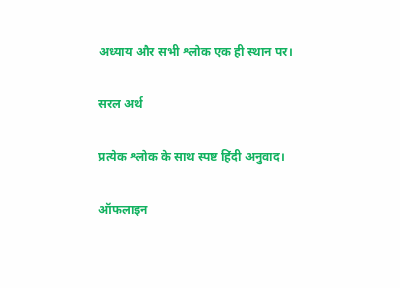अध्याय और सभी श्लोक एक ही स्थान पर।

सरल अर्थ

प्रत्येक श्लोक के साथ स्पष्ट हिंदी अनुवाद।

ऑफलाइन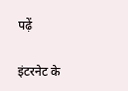पढ़ें

इंटरनेट के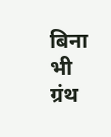बिना भी ग्रंथ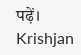पढ़ें।
Krishjan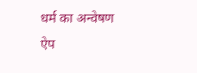धर्म का अन्वेषण
ऐप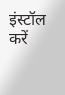इंस्टॉल करें